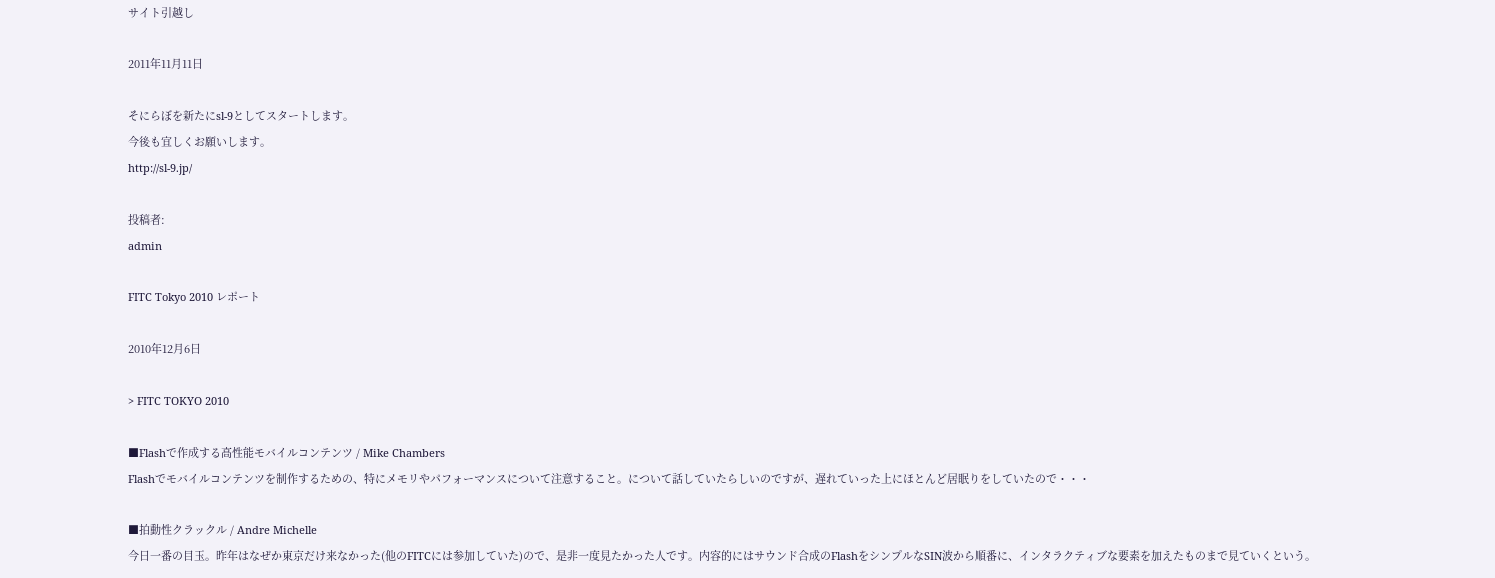サイト引越し

2011年11月11日

そにらぼを新たにsl-9としてスタートします。
今後も宜しくお願いします。
http://sl-9.jp/

投稿者:
admin

FITC Tokyo 2010 レポート

2010年12月6日

> FITC TOKYO 2010

■Flashで作成する高性能モバイルコンテンツ / Mike Chambers
Flashでモバイルコンテンツを制作するための、特にメモリやパフォーマンスについて注意すること。について話していたらしいのですが、遅れていった上にほとんど居眠りをしていたので・・・

■拍動性クラックル / Andre Michelle
今日一番の目玉。昨年はなぜか東京だけ来なかった(他のFITCには参加していた)ので、是非一度見たかった人です。内容的にはサウンド合成のFlashをシンプルなSIN波から順番に、インタラクティブな要素を加えたものまで見ていくという。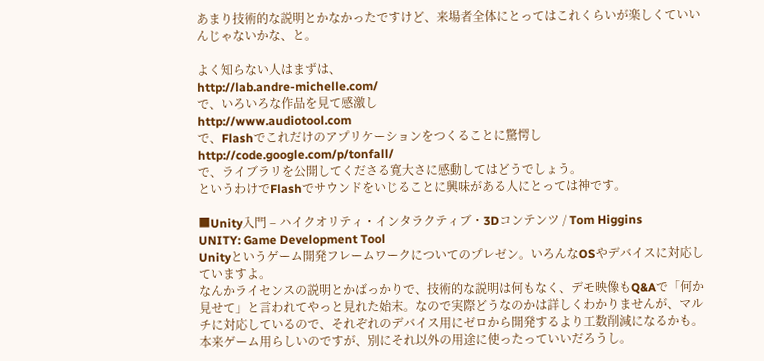あまり技術的な説明とかなかったですけど、来場者全体にとってはこれくらいが楽しくていいんじゃないかな、と。

よく知らない人はまずは、
http://lab.andre-michelle.com/
で、いろいろな作品を見て感激し
http://www.audiotool.com
で、Flashでこれだけのアプリケーションをつくることに驚愕し
http://code.google.com/p/tonfall/
で、ライブラリを公開してくださる寛大さに感動してはどうでしょう。
というわけでFlashでサウンドをいじることに興味がある人にとっては神です。

■Unity入門 – ハイクオリティ・インタラクティブ・3Dコンテンツ / Tom Higgins
UNITY: Game Development Tool
Unityというゲーム開発フレームワークについてのプレゼン。いろんなOSやデバイスに対応していますよ。
なんかライセンスの説明とかばっかりで、技術的な説明は何もなく、デモ映像もQ&Aで「何か見せて」と言われてやっと見れた始末。なので実際どうなのかは詳しくわかりませんが、マルチに対応しているので、それぞれのデバイス用にゼロから開発するより工数削減になるかも。本来ゲーム用らしいのですが、別にそれ以外の用途に使ったっていいだろうし。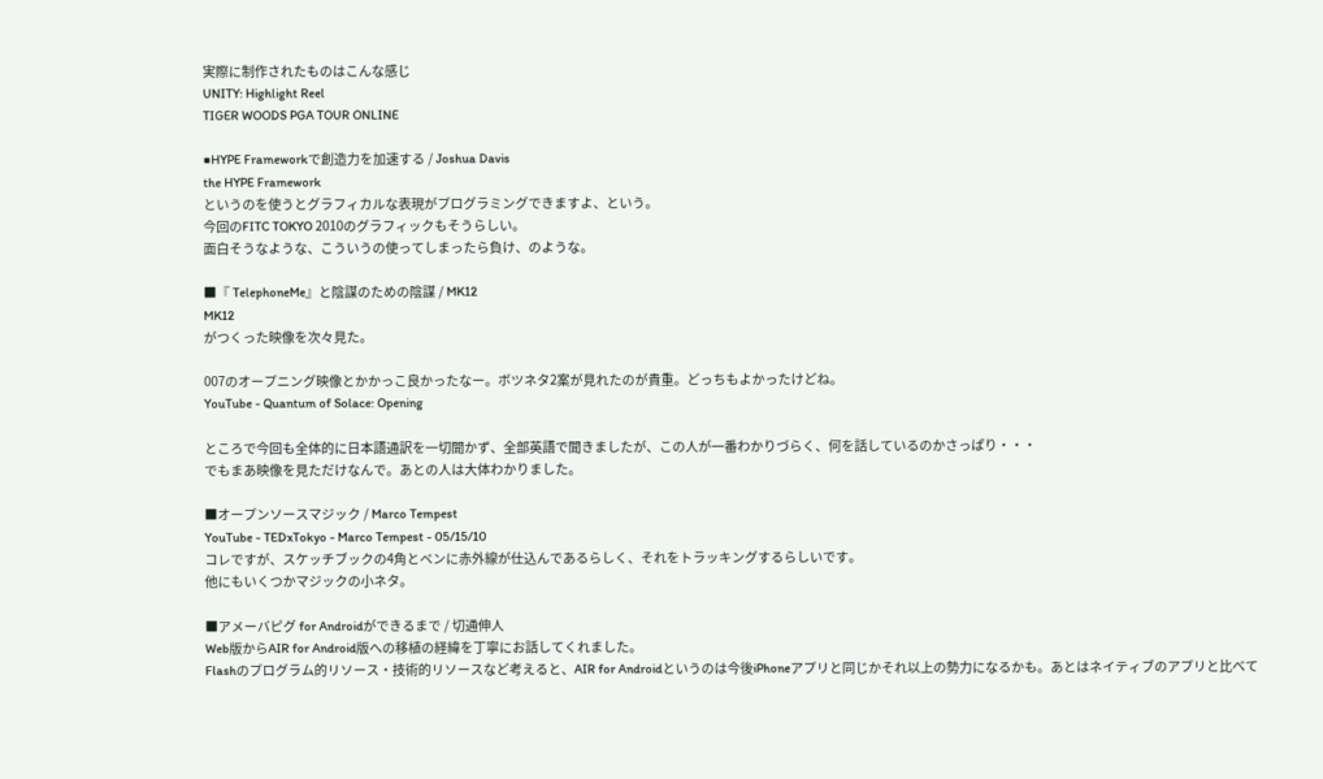実際に制作されたものはこんな感じ
UNITY: Highlight Reel
TIGER WOODS PGA TOUR ONLINE

■HYPE Frameworkで創造力を加速する / Joshua Davis
the HYPE Framework
というのを使うとグラフィカルな表現がプログラミングできますよ、という。
今回のFITC TOKYO 2010のグラフィックもそうらしい。
面白そうなような、こういうの使ってしまったら負け、のような。

■『 TelephoneMe』と陰謀のための陰謀 / MK12
MK12
がつくった映像を次々見た。

007のオープニング映像とかかっこ良かったなー。ボツネタ2案が見れたのが貴重。どっちもよかったけどね。
YouTube - Quantum of Solace: Opening

ところで今回も全体的に日本語通訳を一切聞かず、全部英語で聞きましたが、この人が一番わかりづらく、何を話しているのかさっぱり・・・
でもまあ映像を見ただけなんで。あとの人は大体わかりました。

■オープンソースマジック / Marco Tempest
YouTube - TEDxTokyo - Marco Tempest - 05/15/10
コレですが、スケッチブックの4角とペンに赤外線が仕込んであるらしく、それをトラッキングするらしいです。
他にもいくつかマジックの小ネタ。

■アメーバピグ for Androidができるまで / 切通伸人
Web版からAIR for Android版への移植の経緯を丁寧にお話してくれました。
Flashのプログラム的リソース・技術的リソースなど考えると、AIR for Androidというのは今後iPhoneアプリと同じかそれ以上の勢力になるかも。あとはネイティブのアプリと比べて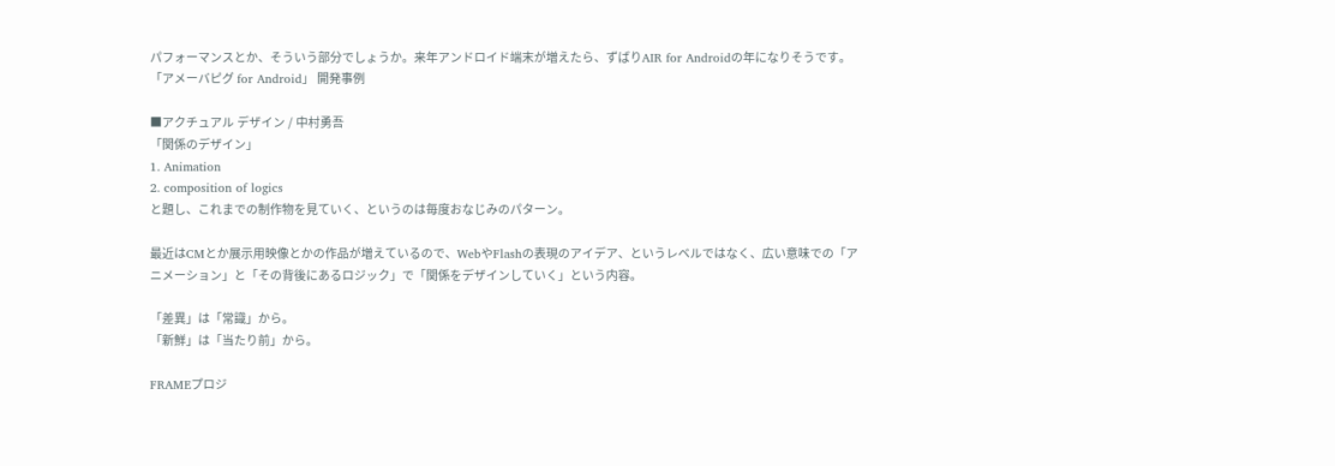パフォーマンスとか、そういう部分でしょうか。来年アンドロイド端末が増えたら、ずばりAIR for Androidの年になりそうです。
「アメーバピグ for Android」 開発事例

■アクチュアル デザイン / 中村勇吾
「関係のデザイン」
1. Animation
2. composition of logics
と題し、これまでの制作物を見ていく、というのは毎度おなじみのパターン。

最近はCMとか展示用映像とかの作品が増えているので、WebやFlashの表現のアイデア、というレベルではなく、広い意味での「アニメーション」と「その背後にあるロジック」で「関係をデザインしていく」という内容。

「差異」は「常識」から。
「新鮮」は「当たり前」から。

FRAMEプロジ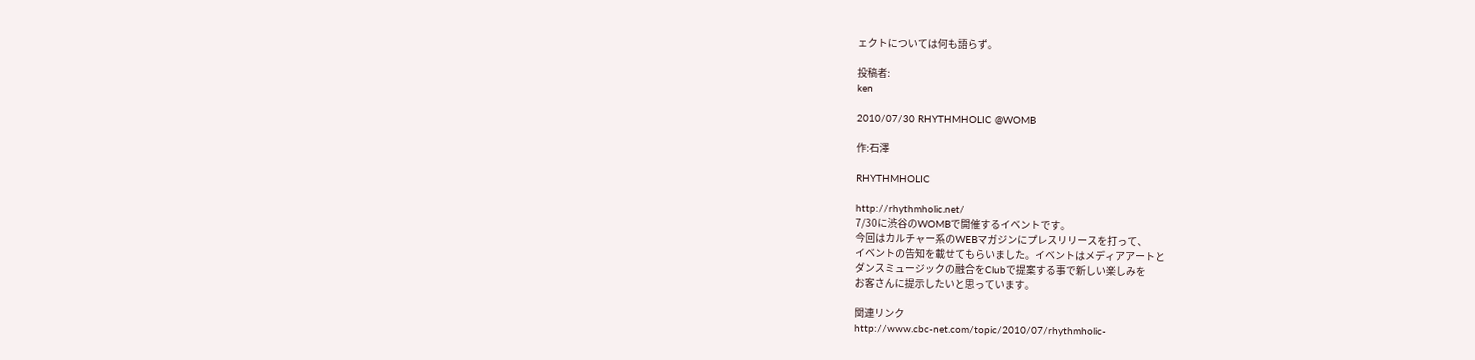ェクトについては何も語らず。

投稿者:
ken

2010/07/30 RHYTHMHOLIC @WOMB

作:石澤

RHYTHMHOLIC

http://rhythmholic.net/
7/30に渋谷のWOMBで開催するイベントです。
今回はカルチャー系のWEBマガジンにプレスリリースを打って、
イベントの告知を載せてもらいました。イベントはメディアアートと
ダンスミュージックの融合をClubで提案する事で新しい楽しみを
お客さんに提示したいと思っています。

関連リンク
http://www.cbc-net.com/topic/2010/07/rhythmholic-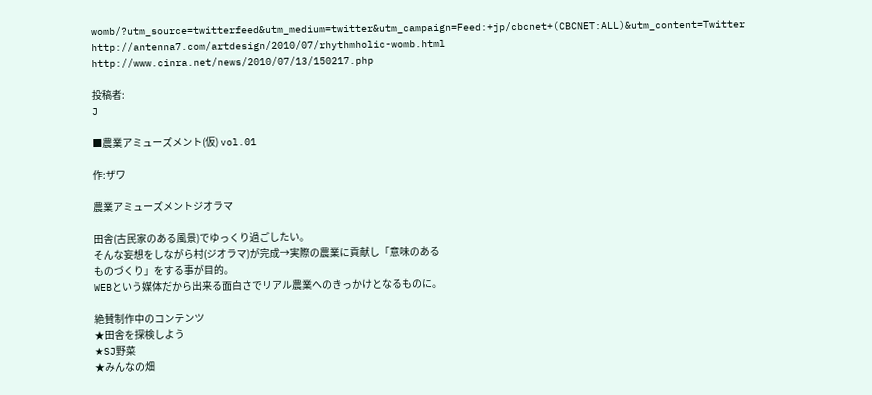womb/?utm_source=twitterfeed&utm_medium=twitter&utm_campaign=Feed:+jp/cbcnet+(CBCNET:ALL)&utm_content=Twitter
http://antenna7.com/artdesign/2010/07/rhythmholic-womb.html
http://www.cinra.net/news/2010/07/13/150217.php

投稿者:
J

■農業アミューズメント(仮) vol.01

作:ザワ

農業アミューズメントジオラマ

田舎(古民家のある風景)でゆっくり過ごしたい。
そんな妄想をしながら村(ジオラマ)が完成→実際の農業に貢献し「意味のある
ものづくり」をする事が目的。
WEBという媒体だから出来る面白さでリアル農業へのきっかけとなるものに。

絶賛制作中のコンテンツ
★田舎を探検しよう
★SJ野菜
★みんなの畑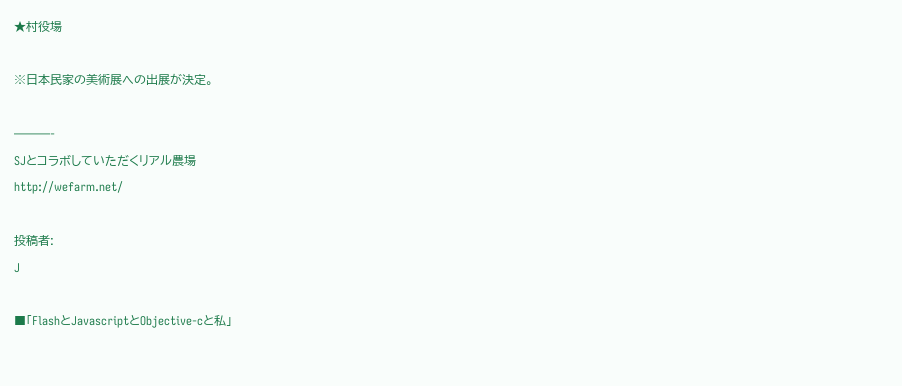★村役場

※日本民家の美術展への出展が決定。

———-
SJとコラボしていただくリアル農場
http://wefarm.net/

投稿者:
J

■「FlashとJavascriptとObjective-cと私」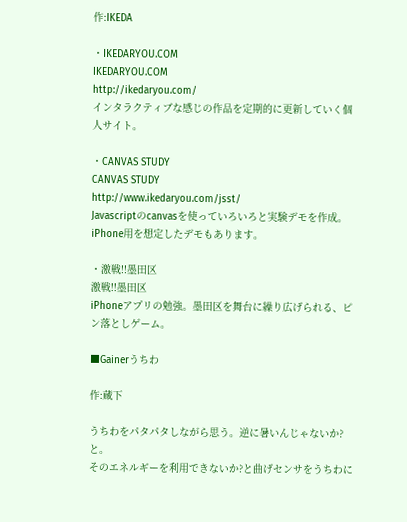作:IKEDA

・IKEDARYOU.COM
IKEDARYOU.COM
http://ikedaryou.com/
インタラクティブな感じの作品を定期的に更新していく個人サイト。

・CANVAS STUDY
CANVAS STUDY
http://www.ikedaryou.com/jsst/
Javascriptのcanvasを使っていろいろと実験デモを作成。
iPhone用を想定したデモもあります。

・激戦!!墨田区
激戦!!墨田区
iPhoneアプリの勉強。墨田区を舞台に繰り広げられる、ピン落としゲーム。

■Gainerうちわ

作:蔵下

うちわをパタパタしながら思う。逆に暑いんじゃないか?と。
そのエネルギーを利用できないか?と曲げセンサをうちわに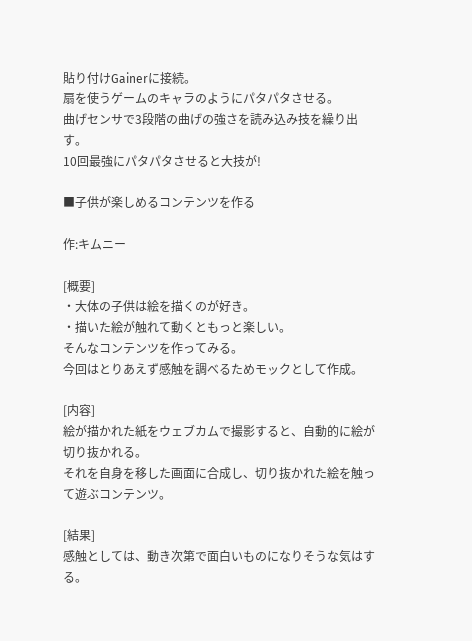貼り付けGainerに接続。
扇を使うゲームのキャラのようにパタパタさせる。
曲げセンサで3段階の曲げの強さを読み込み技を繰り出す。
10回最強にパタパタさせると大技が!

■子供が楽しめるコンテンツを作る

作:キムニー

[概要]
・大体の子供は絵を描くのが好き。
・描いた絵が触れて動くともっと楽しい。
そんなコンテンツを作ってみる。
今回はとりあえず感触を調べるためモックとして作成。

[内容]
絵が描かれた紙をウェブカムで撮影すると、自動的に絵が切り抜かれる。
それを自身を移した画面に合成し、切り抜かれた絵を触って遊ぶコンテンツ。

[結果]
感触としては、動き次第で面白いものになりそうな気はする。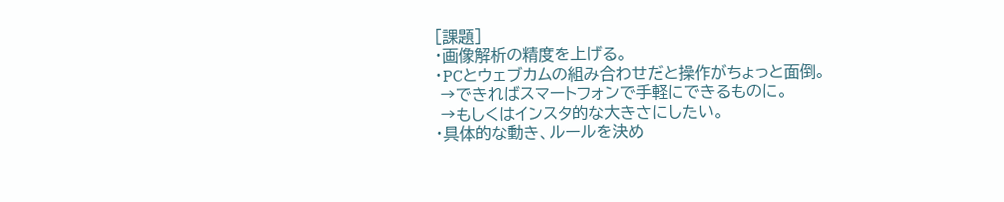[課題]
・画像解析の精度を上げる。
・PCとウェブカムの組み合わせだと操作がちょっと面倒。
 →できればスマートフォンで手軽にできるものに。
 →もしくはインスタ的な大きさにしたい。
・具体的な動き、ルールを決め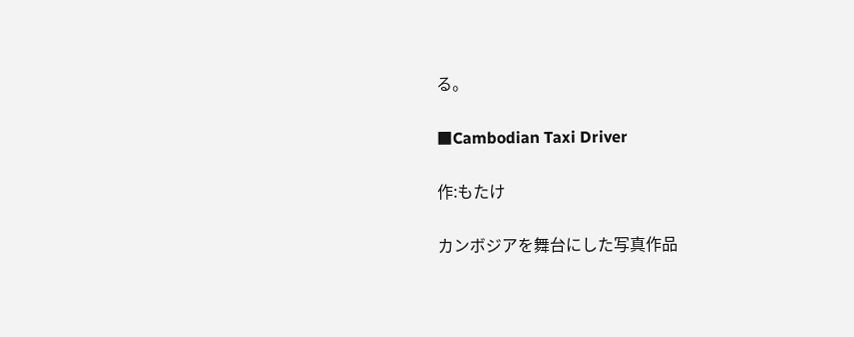る。

■Cambodian Taxi Driver

作:もたけ

カンボジアを舞台にした写真作品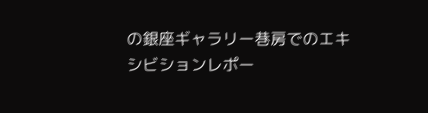の銀座ギャラリー巷房でのエキシビションレポー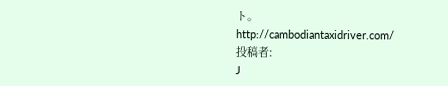ト。
http://cambodiantaxidriver.com/
投稿者:
J